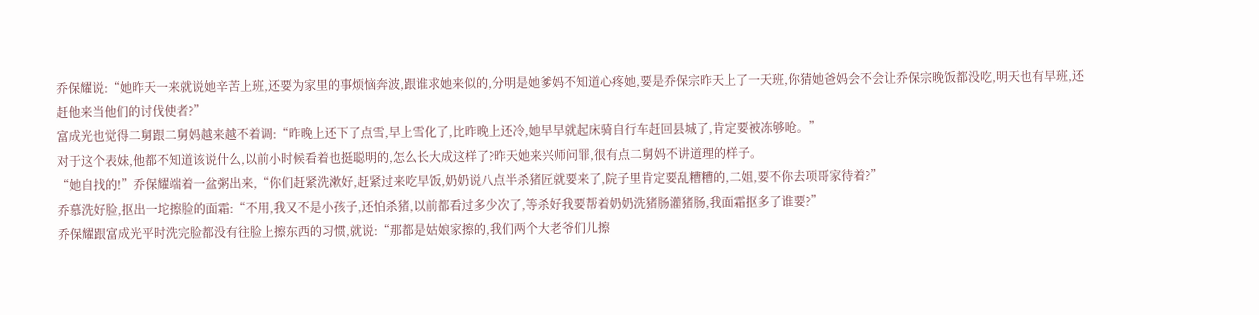乔保耀说:“她昨天一来就说她辛苦上班,还要为家里的事烦恼奔波,跟谁求她来似的,分明是她爹妈不知道心疼她,要是乔保宗昨天上了一天班,你猜她爸妈会不会让乔保宗晚饭都没吃,明天也有早班,还赶他来当他们的讨伐使者?”
富成光也觉得二舅跟二舅妈越来越不着调:“昨晚上还下了点雪,早上雪化了,比昨晚上还冷,她早早就起床骑自行车赶回县城了,肯定要被冻够呛。”
对于这个表妹,他都不知道该说什么,以前小时候看着也挺聪明的,怎么长大成这样了?昨天她来兴师问罪,很有点二舅妈不讲道理的样子。
“她自找的!”乔保耀端着一盆粥出来,“你们赶紧洗漱好,赶紧过来吃早饭,奶奶说八点半杀猪匠就要来了,院子里肯定要乱糟糟的,二姐,要不你去项哥家待着?”
乔慕洗好脸,抠出一坨擦脸的面霜:“不用,我又不是小孩子,还怕杀猪,以前都看过多少次了,等杀好我要帮着奶奶洗猪肠灌猪肠,我面霜抠多了谁要?”
乔保耀跟富成光平时洗完脸都没有往脸上擦东西的习惯,就说:“那都是姑娘家擦的,我们两个大老爷们儿擦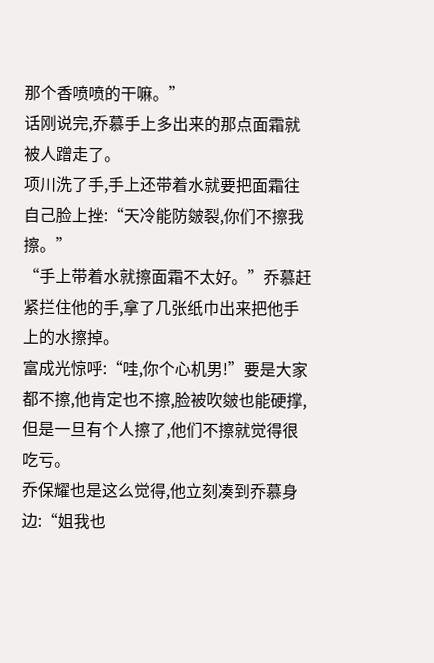那个香喷喷的干嘛。”
话刚说完,乔慕手上多出来的那点面霜就被人蹭走了。
项川洗了手,手上还带着水就要把面霜往自己脸上挫:“天冷能防皴裂,你们不擦我擦。”
“手上带着水就擦面霜不太好。”乔慕赶紧拦住他的手,拿了几张纸巾出来把他手上的水擦掉。
富成光惊呼:“哇,你个心机男!”要是大家都不擦,他肯定也不擦,脸被吹皴也能硬撑,但是一旦有个人擦了,他们不擦就觉得很吃亏。
乔保耀也是这么觉得,他立刻凑到乔慕身边:“姐我也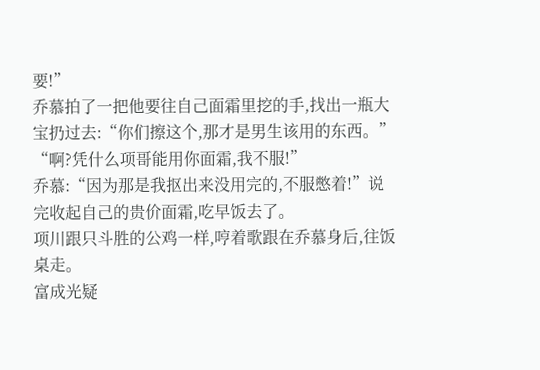要!”
乔慕拍了一把他要往自己面霜里挖的手,找出一瓶大宝扔过去:“你们擦这个,那才是男生该用的东西。”
“啊?凭什么项哥能用你面霜,我不服!”
乔慕:“因为那是我抠出来没用完的,不服憋着!”说完收起自己的贵价面霜,吃早饭去了。
项川跟只斗胜的公鸡一样,哼着歌跟在乔慕身后,往饭桌走。
富成光疑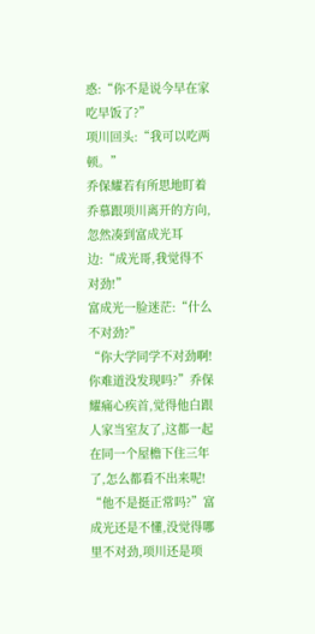惑:“你不是说今早在家吃早饭了?”
项川回头:“我可以吃两顿。”
乔保耀若有所思地盯着乔慕跟项川离开的方向,忽然凑到富成光耳边:“成光哥,我觉得不对劲!”
富成光一脸迷茫:“什么不对劲?”
“你大学同学不对劲啊!你难道没发现吗?”乔保耀痛心疾首,觉得他白跟人家当室友了,这都一起在同一个屋檐下住三年了,怎么都看不出来呢!
“他不是挺正常吗?”富成光还是不懂,没觉得哪里不对劲,项川还是项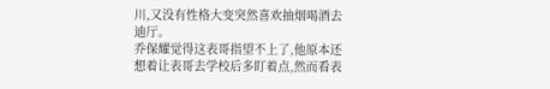川,又没有性格大变突然喜欢抽烟喝酒去迪厅。
乔保耀觉得这表哥指望不上了,他原本还想着让表哥去学校后多盯着点,然而看表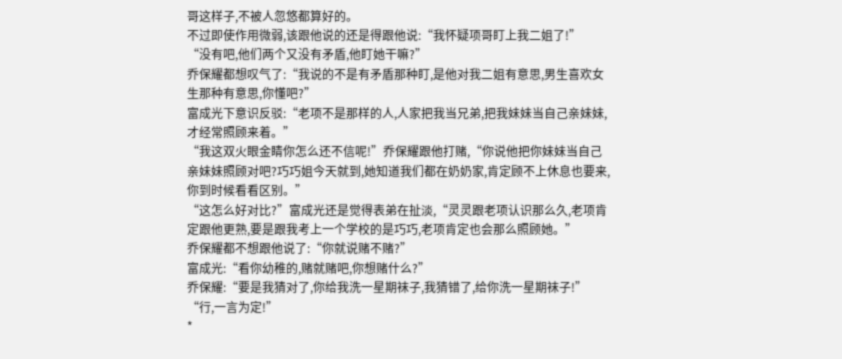哥这样子,不被人忽悠都算好的。
不过即使作用微弱,该跟他说的还是得跟他说:“我怀疑项哥盯上我二姐了!”
“没有吧,他们两个又没有矛盾,他盯她干嘛?”
乔保耀都想叹气了:“我说的不是有矛盾那种盯,是他对我二姐有意思,男生喜欢女生那种有意思,你懂吧?”
富成光下意识反驳:“老项不是那样的人,人家把我当兄弟,把我妹妹当自己亲妹妹,才经常照顾来着。”
“我这双火眼金睛你怎么还不信呢!”乔保耀跟他打赌,“你说他把你妹妹当自己亲妹妹照顾对吧?巧巧姐今天就到,她知道我们都在奶奶家,肯定顾不上休息也要来,你到时候看看区别。”
“这怎么好对比?”富成光还是觉得表弟在扯淡,“灵灵跟老项认识那么久,老项肯定跟他更熟,要是跟我考上一个学校的是巧巧,老项肯定也会那么照顾她。”
乔保耀都不想跟他说了:“你就说赌不赌?”
富成光:“看你幼稚的,赌就赌吧,你想赌什么?”
乔保耀:“要是我猜对了,你给我洗一星期袜子,我猜错了,给你洗一星期袜子!”
“行,一言为定!”
*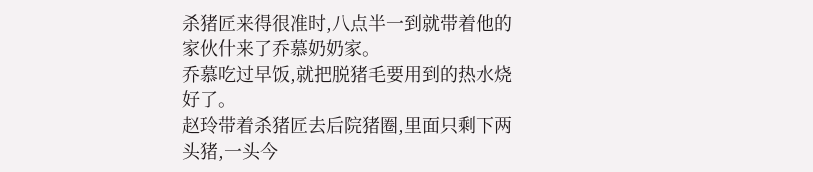杀猪匠来得很准时,八点半一到就带着他的家伙什来了乔慕奶奶家。
乔慕吃过早饭,就把脱猪毛要用到的热水烧好了。
赵玲带着杀猪匠去后院猪圈,里面只剩下两头猪,一头今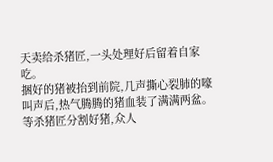天卖给杀猪匠,一头处理好后留着自家吃。
捆好的猪被抬到前院,几声撕心裂肺的嚎叫声后,热气腾腾的猪血装了满满两盆。
等杀猪匠分割好猪,众人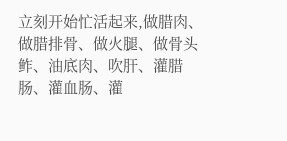立刻开始忙活起来,做腊肉、做腊排骨、做火腿、做骨头鲊、油底肉、吹肝、灌腊肠、灌血肠、灌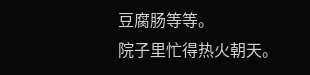豆腐肠等等。
院子里忙得热火朝天。